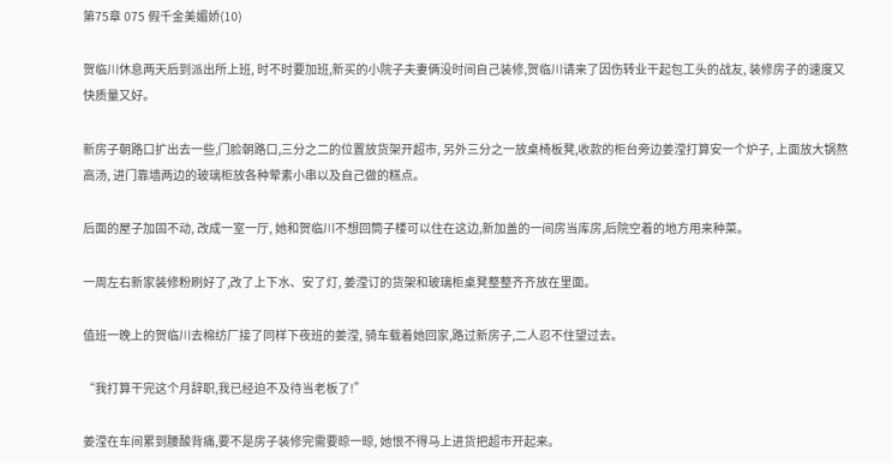第75章 075 假千金美媚娇(10)

贺临川休息两天后到派出所上班, 时不时要加班,新买的小院子夫妻俩没时间自己装修,贺临川请来了因伤转业干起包工头的战友, 装修房子的速度又快质量又好。

新房子朝路口扩出去一些,门脸朝路口,三分之二的位置放货架开超市, 另外三分之一放桌椅板凳,收款的柜台旁边姜滢打算安一个炉子, 上面放大锅熬高汤, 进门靠墙两边的玻璃柜放各种荤素小串以及自己做的糕点。

后面的屋子加固不动, 改成一室一厅, 她和贺临川不想回筒子楼可以住在这边,新加盖的一间房当库房,后院空着的地方用来种菜。

一周左右新家装修粉刷好了,改了上下水、安了灯, 姜滢订的货架和玻璃柜桌凳整整齐齐放在里面。

值班一晚上的贺临川去棉纺厂接了同样下夜班的姜滢, 骑车载着她回家,路过新房子,二人忍不住望过去。

“我打算干完这个月辞职,我已经迫不及待当老板了!”

姜滢在车间累到腰酸背痛,要不是房子装修完需要晾一晾, 她恨不得马上进货把超市开起来。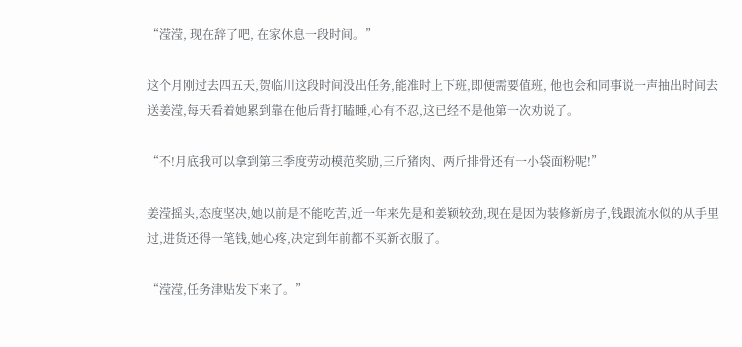“滢滢, 现在辞了吧, 在家休息一段时间。”

这个月刚过去四五天,贺临川这段时间没出任务,能准时上下班,即便需要值班, 他也会和同事说一声抽出时间去送姜滢,每天看着她累到靠在他后背打瞌睡,心有不忍,这已经不是他第一次劝说了。

“不!月底我可以拿到第三季度劳动模范奖励,三斤猪肉、两斤排骨还有一小袋面粉呢!”

姜滢摇头,态度坚决,她以前是不能吃苦,近一年来先是和姜颖较劲,现在是因为装修新房子,钱跟流水似的从手里过,进货还得一笔钱,她心疼,决定到年前都不买新衣服了。

“滢滢,任务津贴发下来了。”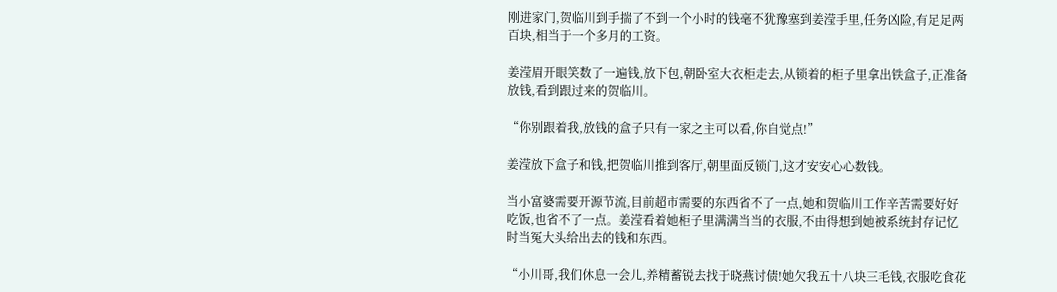刚进家门,贺临川到手揣了不到一个小时的钱毫不犹豫塞到姜滢手里,任务凶险,有足足两百块,相当于一个多月的工资。

姜滢眉开眼笑数了一遍钱,放下包,朝卧室大衣柜走去,从锁着的柜子里拿出铁盒子,正准备放钱,看到跟过来的贺临川。

“你别跟着我,放钱的盒子只有一家之主可以看,你自觉点!”

姜滢放下盒子和钱,把贺临川推到客厅,朝里面反锁门,这才安安心心数钱。

当小富婆需要开源节流,目前超市需要的东西省不了一点,她和贺临川工作辛苦需要好好吃饭,也省不了一点。姜滢看着她柜子里满满当当的衣服,不由得想到她被系统封存记忆时当冤大头给出去的钱和东西。

“小川哥,我们休息一会儿,养精蓄锐去找于晓燕讨债!她欠我五十八块三毛钱,衣服吃食花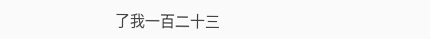了我一百二十三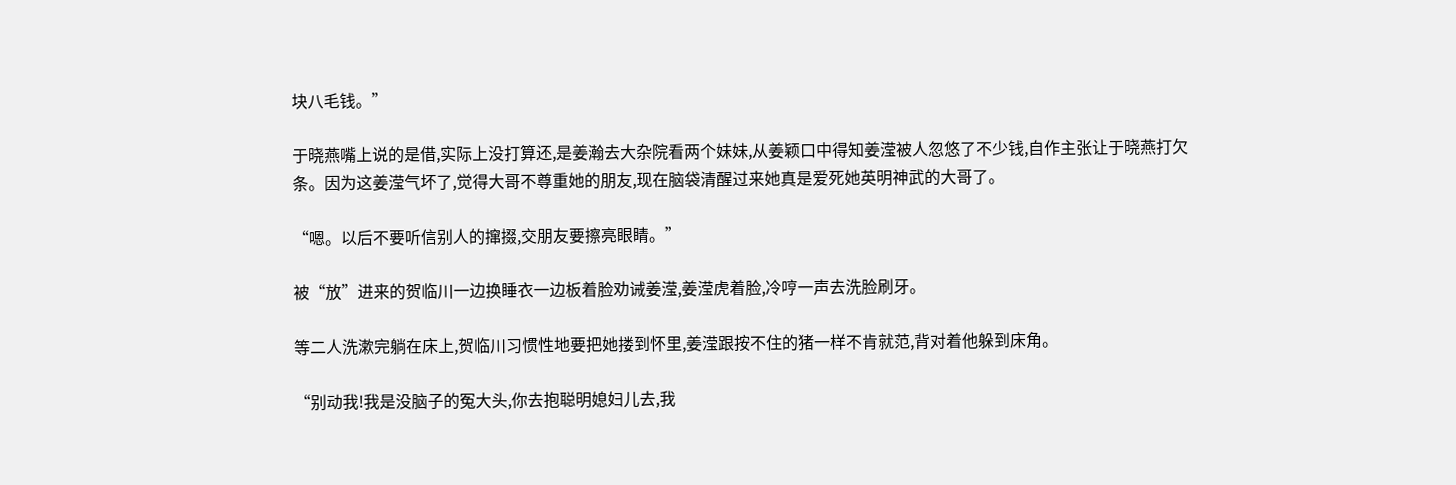块八毛钱。”

于晓燕嘴上说的是借,实际上没打算还,是姜瀚去大杂院看两个妹妹,从姜颖口中得知姜滢被人忽悠了不少钱,自作主张让于晓燕打欠条。因为这姜滢气坏了,觉得大哥不尊重她的朋友,现在脑袋清醒过来她真是爱死她英明神武的大哥了。

“嗯。以后不要听信别人的撺掇,交朋友要擦亮眼睛。”

被“放”进来的贺临川一边换睡衣一边板着脸劝诫姜滢,姜滢虎着脸,冷哼一声去洗脸刷牙。

等二人洗漱完躺在床上,贺临川习惯性地要把她搂到怀里,姜滢跟按不住的猪一样不肯就范,背对着他躲到床角。

“别动我!我是没脑子的冤大头,你去抱聪明媳妇儿去,我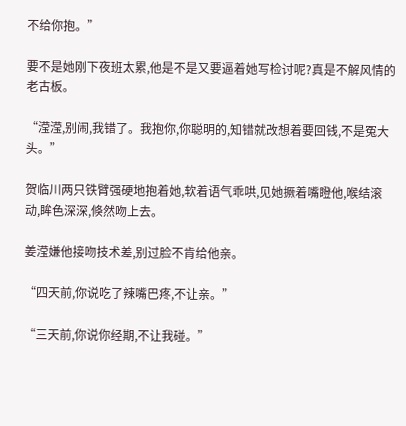不给你抱。”

要不是她刚下夜班太累,他是不是又要逼着她写检讨呢?真是不解风情的老古板。

“滢滢,别闹,我错了。我抱你,你聪明的,知错就改想着要回钱,不是冤大头。”

贺临川两只铁臂强硬地抱着她,软着语气乖哄,见她撅着嘴瞪他,喉结滚动,眸色深深,倏然吻上去。

姜滢嫌他接吻技术差,别过脸不肯给他亲。

“四天前,你说吃了辣嘴巴疼,不让亲。”

“三天前,你说你经期,不让我碰。”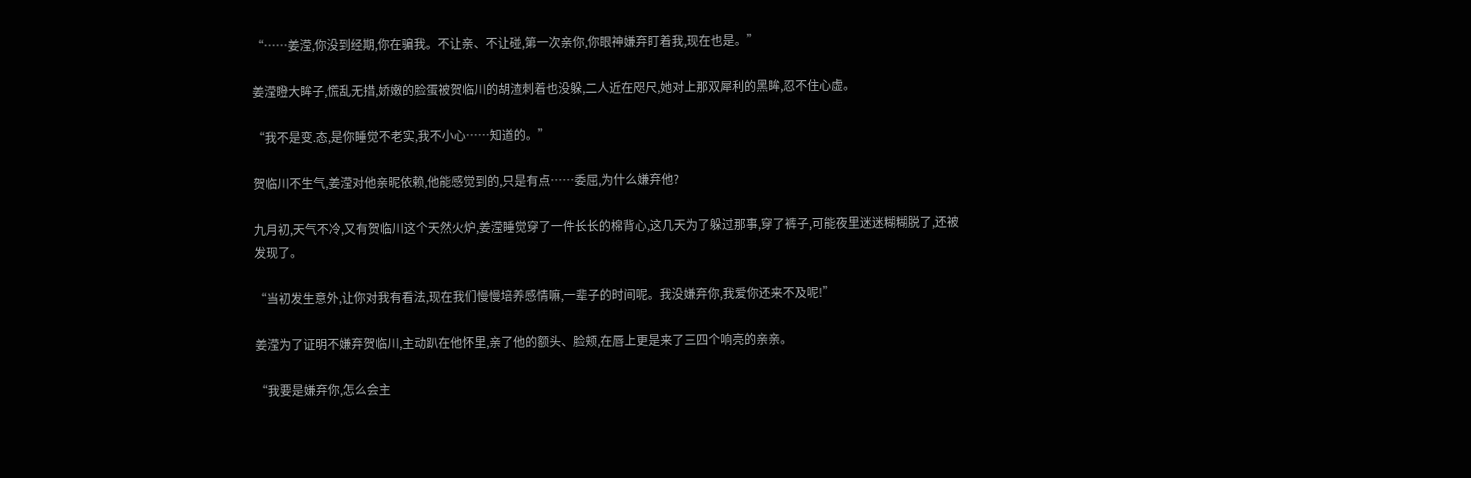“……姜滢,你没到经期,你在骗我。不让亲、不让碰,第一次亲你,你眼神嫌弃盯着我,现在也是。”

姜滢瞪大眸子,慌乱无措,娇嫩的脸蛋被贺临川的胡渣刺着也没躲,二人近在咫尺,她对上那双犀利的黑眸,忍不住心虚。

“我不是变.态,是你睡觉不老实,我不小心……知道的。”

贺临川不生气,姜滢对他亲昵依赖,他能感觉到的,只是有点……委屈,为什么嫌弃他?

九月初,天气不冷,又有贺临川这个天然火炉,姜滢睡觉穿了一件长长的棉背心,这几天为了躲过那事,穿了裤子,可能夜里迷迷糊糊脱了,还被发现了。

“当初发生意外,让你对我有看法,现在我们慢慢培养感情嘛,一辈子的时间呢。我没嫌弃你,我爱你还来不及呢!”

姜滢为了证明不嫌弃贺临川,主动趴在他怀里,亲了他的额头、脸颊,在唇上更是来了三四个响亮的亲亲。

“我要是嫌弃你,怎么会主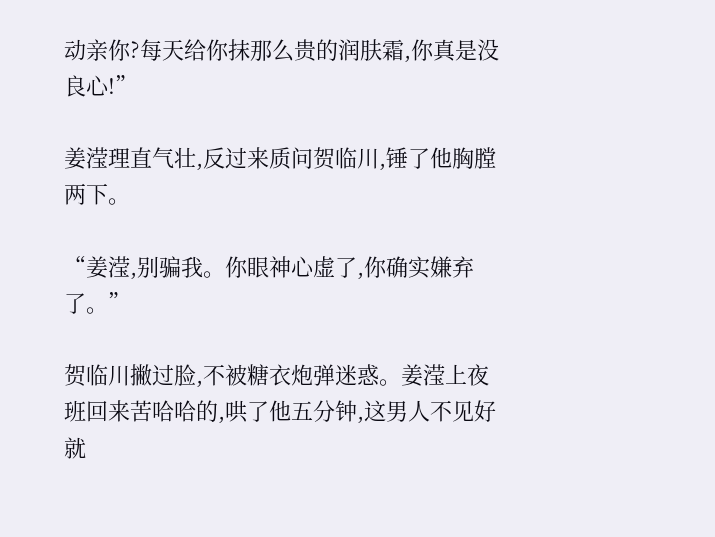动亲你?每天给你抹那么贵的润肤霜,你真是没良心!”

姜滢理直气壮,反过来质问贺临川,锤了他胸膛两下。

“姜滢,别骗我。你眼神心虚了,你确实嫌弃了。”

贺临川撇过脸,不被糖衣炮弹迷惑。姜滢上夜班回来苦哈哈的,哄了他五分钟,这男人不见好就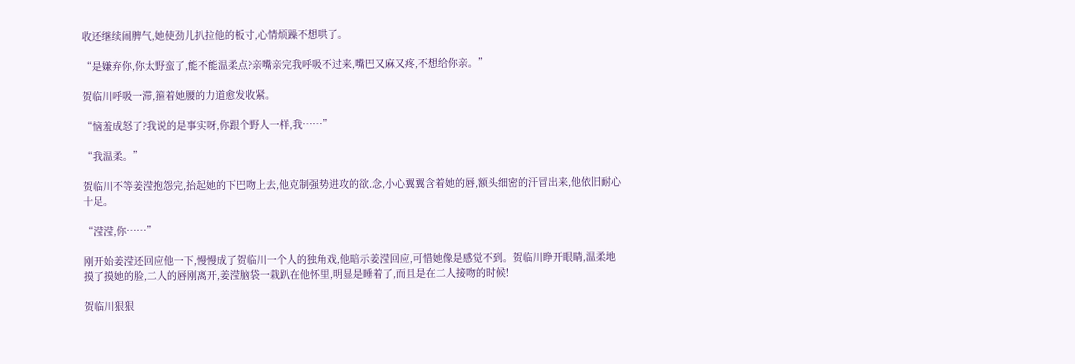收还继续闹脾气,她使劲儿扒拉他的板寸,心情烦躁不想哄了。

“是嫌弃你,你太野蛮了,能不能温柔点?亲嘴亲完我呼吸不过来,嘴巴又麻又疼,不想给你亲。”

贺临川呼吸一滞,箍着她腰的力道愈发收紧。

“恼羞成怒了?我说的是事实呀,你跟个野人一样,我……”

“我温柔。”

贺临川不等姜滢抱怨完,抬起她的下巴吻上去,他克制强势进攻的欲.念,小心翼翼含着她的唇,额头细密的汗冒出来,他依旧耐心十足。

“滢滢,你……”

刚开始姜滢还回应他一下,慢慢成了贺临川一个人的独角戏,他暗示姜滢回应,可惜她像是感觉不到。贺临川睁开眼睛,温柔地摸了摸她的脸,二人的唇刚离开,姜滢脑袋一栽趴在他怀里,明显是睡着了,而且是在二人接吻的时候!

贺临川狠狠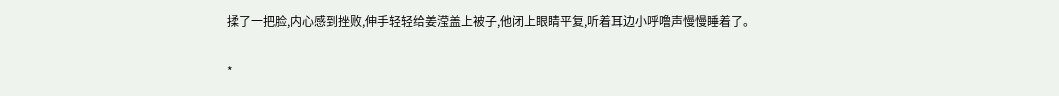揉了一把脸,内心感到挫败,伸手轻轻给姜滢盖上被子,他闭上眼睛平复,听着耳边小呼噜声慢慢睡着了。

*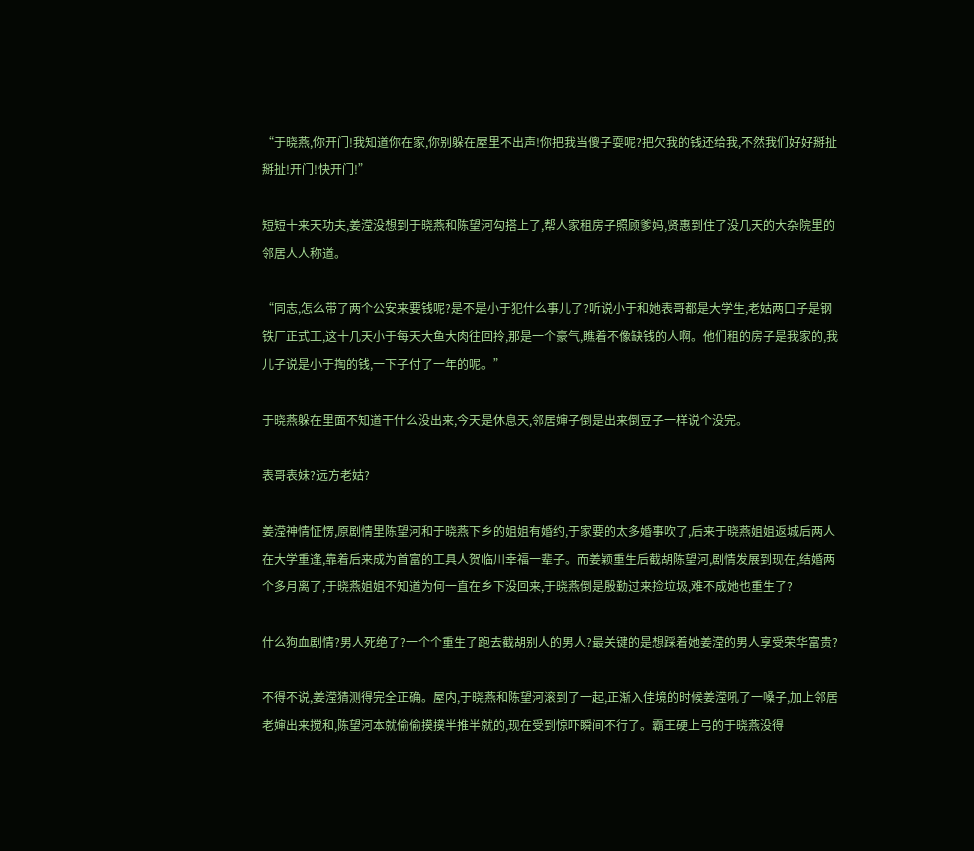“于晓燕,你开门!我知道你在家,你别躲在屋里不出声!你把我当傻子耍呢?把欠我的钱还给我,不然我们好好掰扯掰扯!开门!快开门!”

短短十来天功夫,姜滢没想到于晓燕和陈望河勾搭上了,帮人家租房子照顾爹妈,贤惠到住了没几天的大杂院里的邻居人人称道。

“同志,怎么带了两个公安来要钱呢?是不是小于犯什么事儿了?听说小于和她表哥都是大学生,老姑两口子是钢铁厂正式工,这十几天小于每天大鱼大肉往回拎,那是一个豪气,瞧着不像缺钱的人啊。他们租的房子是我家的,我儿子说是小于掏的钱,一下子付了一年的呢。”

于晓燕躲在里面不知道干什么没出来,今天是休息天,邻居婶子倒是出来倒豆子一样说个没完。

表哥表妹?远方老姑?

姜滢神情怔愣,原剧情里陈望河和于晓燕下乡的姐姐有婚约,于家要的太多婚事吹了,后来于晓燕姐姐返城后两人在大学重逢,靠着后来成为首富的工具人贺临川幸福一辈子。而姜颖重生后截胡陈望河,剧情发展到现在,结婚两个多月离了,于晓燕姐姐不知道为何一直在乡下没回来,于晓燕倒是殷勤过来捡垃圾,难不成她也重生了?

什么狗血剧情?男人死绝了?一个个重生了跑去截胡别人的男人?最关键的是想踩着她姜滢的男人享受荣华富贵?

不得不说,姜滢猜测得完全正确。屋内,于晓燕和陈望河滚到了一起,正渐入佳境的时候姜滢吼了一嗓子,加上邻居老婶出来搅和,陈望河本就偷偷摸摸半推半就的,现在受到惊吓瞬间不行了。霸王硬上弓的于晓燕没得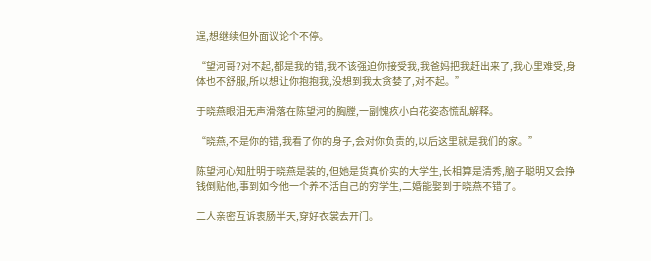逞,想继续但外面议论个不停。

“望河哥?对不起,都是我的错,我不该强迫你接受我,我爸妈把我赶出来了,我心里难受,身体也不舒服,所以想让你抱抱我,没想到我太贪婪了,对不起。”

于晓燕眼泪无声滑落在陈望河的胸膛,一副愧疚小白花姿态慌乱解释。

“晓燕,不是你的错,我看了你的身子,会对你负责的,以后这里就是我们的家。”

陈望河心知肚明于晓燕是装的,但她是货真价实的大学生,长相算是清秀,脑子聪明又会挣钱倒贴他,事到如今他一个养不活自己的穷学生,二婚能娶到于晓燕不错了。

二人亲密互诉衷肠半天,穿好衣裳去开门。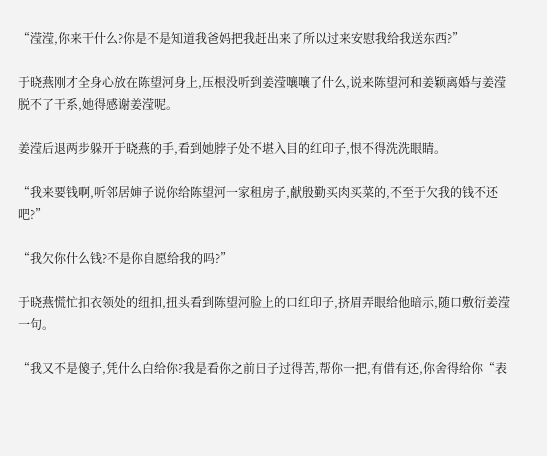“滢滢,你来干什么?你是不是知道我爸妈把我赶出来了所以过来安慰我给我送东西?”

于晓燕刚才全身心放在陈望河身上,压根没听到姜滢嚷嚷了什么,说来陈望河和姜颖离婚与姜滢脱不了干系,她得感谢姜滢呢。

姜滢后退两步躲开于晓燕的手,看到她脖子处不堪入目的红印子,恨不得洗洗眼睛。

“我来要钱啊,听邻居婶子说你给陈望河一家租房子,献殷勤买肉买菜的,不至于欠我的钱不还吧?”

“我欠你什么钱?不是你自愿给我的吗?”

于晓燕慌忙扣衣领处的纽扣,扭头看到陈望河脸上的口红印子,挤眉弄眼给他暗示,随口敷衍姜滢一句。

“我又不是傻子,凭什么白给你?我是看你之前日子过得苦,帮你一把,有借有还,你舍得给你“表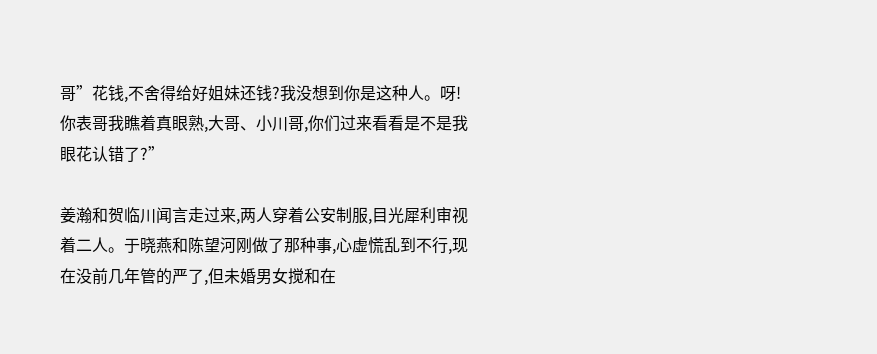哥”花钱,不舍得给好姐妹还钱?我没想到你是这种人。呀!你表哥我瞧着真眼熟,大哥、小川哥,你们过来看看是不是我眼花认错了?”

姜瀚和贺临川闻言走过来,两人穿着公安制服,目光犀利审视着二人。于晓燕和陈望河刚做了那种事,心虚慌乱到不行,现在没前几年管的严了,但未婚男女搅和在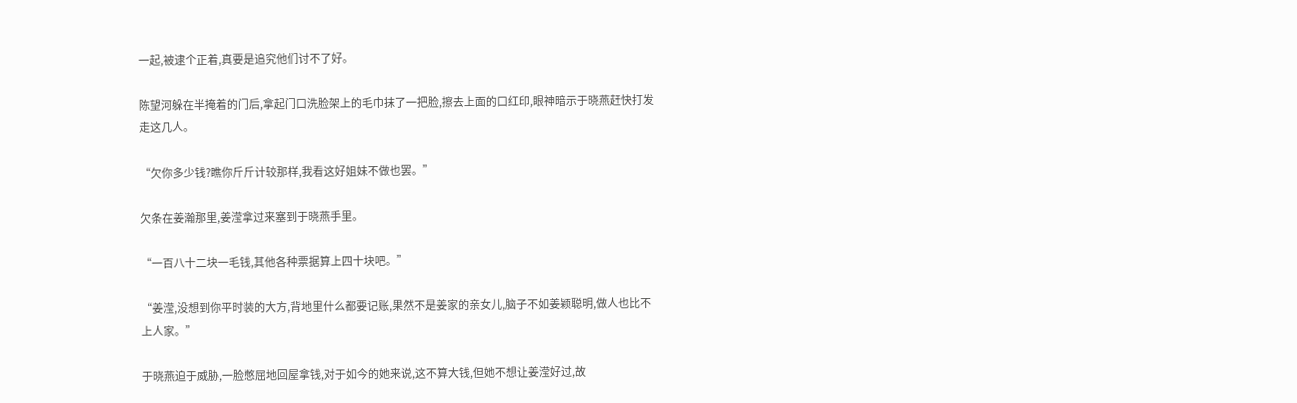一起,被逮个正着,真要是追究他们讨不了好。

陈望河躲在半掩着的门后,拿起门口洗脸架上的毛巾抹了一把脸,擦去上面的口红印,眼神暗示于晓燕赶快打发走这几人。

“欠你多少钱?瞧你斤斤计较那样,我看这好姐妹不做也罢。”

欠条在姜瀚那里,姜滢拿过来塞到于晓燕手里。

“一百八十二块一毛钱,其他各种票据算上四十块吧。”

“姜滢,没想到你平时装的大方,背地里什么都要记账,果然不是姜家的亲女儿,脑子不如姜颖聪明,做人也比不上人家。”

于晓燕迫于威胁,一脸憋屈地回屋拿钱,对于如今的她来说,这不算大钱,但她不想让姜滢好过,故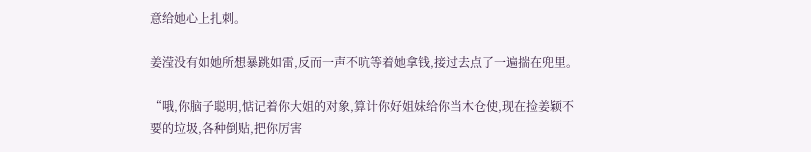意给她心上扎刺。

姜滢没有如她所想暴跳如雷,反而一声不吭等着她拿钱,接过去点了一遍揣在兜里。

“哦,你脑子聪明,惦记着你大姐的对象,算计你好姐妹给你当木仓使,现在捡姜颖不要的垃圾,各种倒贴,把你厉害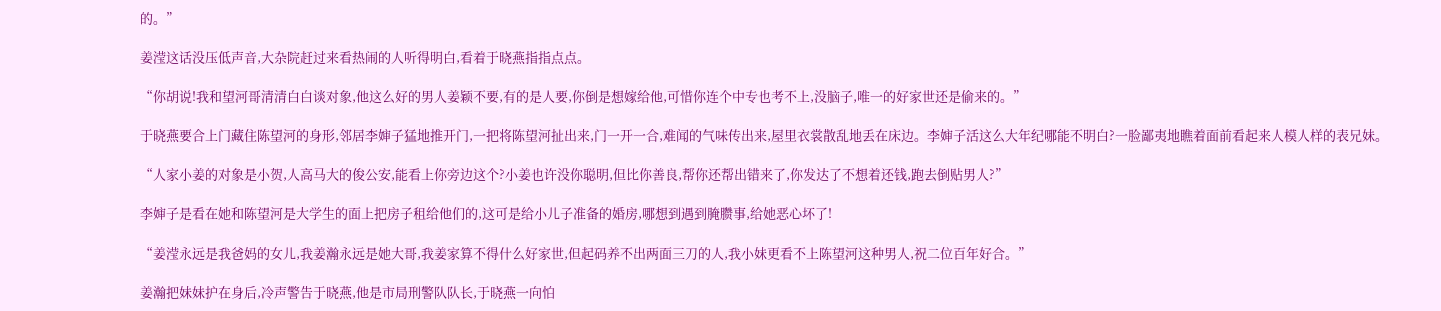的。”

姜滢这话没压低声音,大杂院赶过来看热闹的人听得明白,看着于晓燕指指点点。

“你胡说!我和望河哥清清白白谈对象,他这么好的男人姜颖不要,有的是人要,你倒是想嫁给他,可惜你连个中专也考不上,没脑子,唯一的好家世还是偷来的。”

于晓燕要合上门藏住陈望河的身形,邻居李婶子猛地推开门,一把将陈望河扯出来,门一开一合,难闻的气味传出来,屋里衣裳散乱地丢在床边。李婶子活这么大年纪哪能不明白?一脸鄙夷地瞧着面前看起来人模人样的表兄妹。

“人家小姜的对象是小贺,人高马大的俊公安,能看上你旁边这个?小姜也许没你聪明,但比你善良,帮你还帮出错来了,你发达了不想着还钱,跑去倒贴男人?”

李婶子是看在她和陈望河是大学生的面上把房子租给他们的,这可是给小儿子准备的婚房,哪想到遇到腌臜事,给她恶心坏了!

“姜滢永远是我爸妈的女儿,我姜瀚永远是她大哥,我姜家算不得什么好家世,但起码养不出两面三刀的人,我小妹更看不上陈望河这种男人,祝二位百年好合。”

姜瀚把妹妹护在身后,冷声警告于晓燕,他是市局刑警队队长,于晓燕一向怕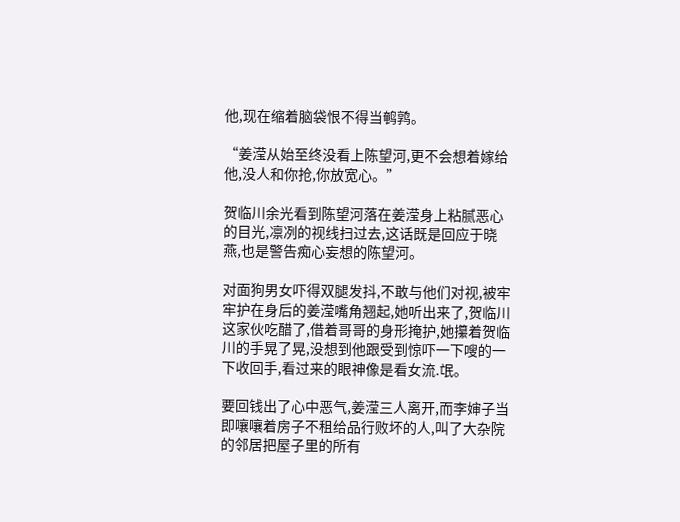他,现在缩着脑袋恨不得当鹌鹑。

“姜滢从始至终没看上陈望河,更不会想着嫁给他,没人和你抢,你放宽心。”

贺临川余光看到陈望河落在姜滢身上粘腻恶心的目光,凛冽的视线扫过去,这话既是回应于晓燕,也是警告痴心妄想的陈望河。

对面狗男女吓得双腿发抖,不敢与他们对视,被牢牢护在身后的姜滢嘴角翘起,她听出来了,贺临川这家伙吃醋了,借着哥哥的身形掩护,她攥着贺临川的手晃了晃,没想到他跟受到惊吓一下嗖的一下收回手,看过来的眼神像是看女流.氓。

要回钱出了心中恶气,姜滢三人离开,而李婶子当即嚷嚷着房子不租给品行败坏的人,叫了大杂院的邻居把屋子里的所有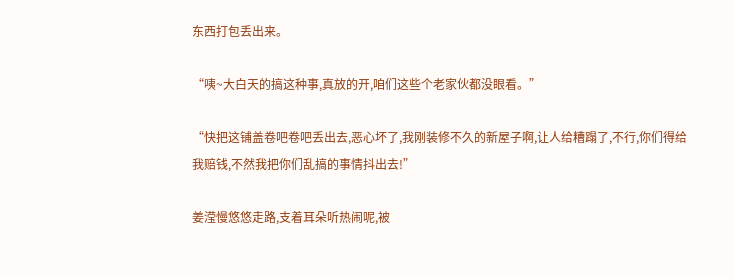东西打包丢出来。

“咦~大白天的搞这种事,真放的开,咱们这些个老家伙都没眼看。”

“快把这铺盖卷吧卷吧丢出去,恶心坏了,我刚装修不久的新屋子啊,让人给糟蹋了,不行,你们得给我赔钱,不然我把你们乱搞的事情抖出去!”

姜滢慢悠悠走路,支着耳朵听热闹呢,被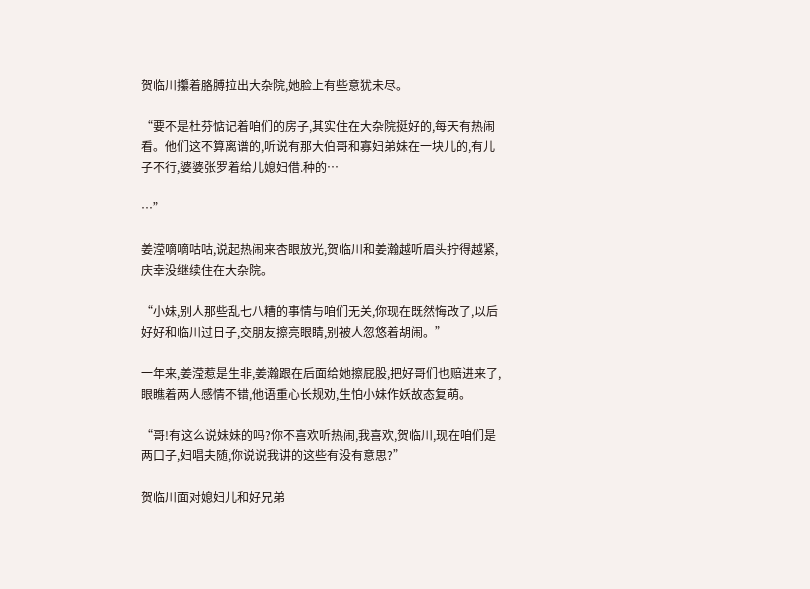贺临川攥着胳膊拉出大杂院,她脸上有些意犹未尽。

“要不是杜芬惦记着咱们的房子,其实住在大杂院挺好的,每天有热闹看。他们这不算离谱的,听说有那大伯哥和寡妇弟妹在一块儿的,有儿子不行,婆婆张罗着给儿媳妇借.种的…

…”

姜滢嘀嘀咕咕,说起热闹来杏眼放光,贺临川和姜瀚越听眉头拧得越紧,庆幸没继续住在大杂院。

“小妹,别人那些乱七八糟的事情与咱们无关,你现在既然悔改了,以后好好和临川过日子,交朋友擦亮眼睛,别被人忽悠着胡闹。”

一年来,姜滢惹是生非,姜瀚跟在后面给她擦屁股,把好哥们也赔进来了,眼瞧着两人感情不错,他语重心长规劝,生怕小妹作妖故态复萌。

“哥!有这么说妹妹的吗?你不喜欢听热闹,我喜欢,贺临川,现在咱们是两口子,妇唱夫随,你说说我讲的这些有没有意思?”

贺临川面对媳妇儿和好兄弟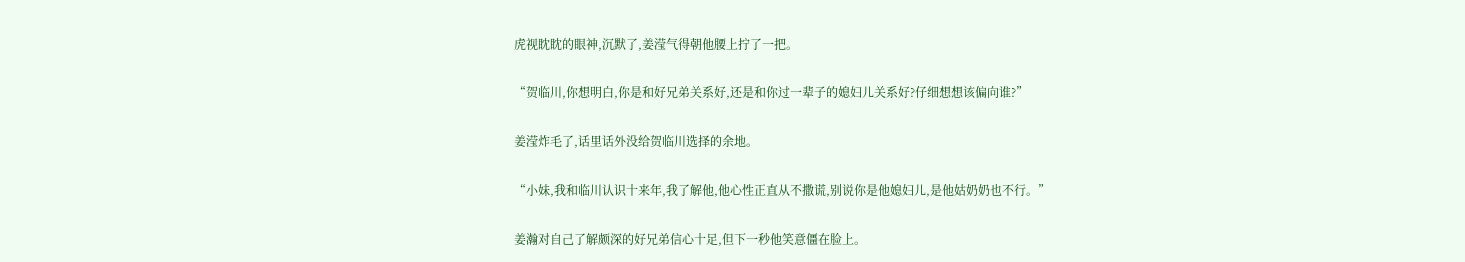虎视眈眈的眼神,沉默了,姜滢气得朝他腰上拧了一把。

“贺临川,你想明白,你是和好兄弟关系好,还是和你过一辈子的媳妇儿关系好?仔细想想该偏向谁?”

姜滢炸毛了,话里话外没给贺临川选择的余地。

“小妹,我和临川认识十来年,我了解他,他心性正直从不撒谎,别说你是他媳妇儿,是他姑奶奶也不行。”

姜瀚对自己了解颇深的好兄弟信心十足,但下一秒他笑意僵在脸上。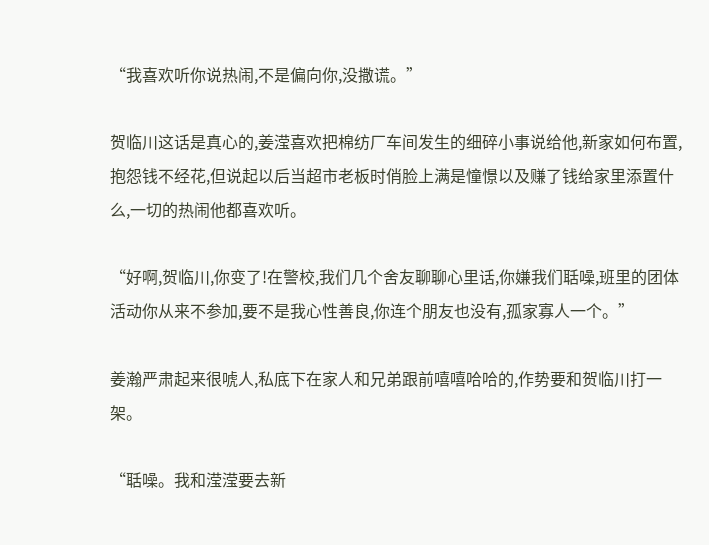“我喜欢听你说热闹,不是偏向你,没撒谎。”

贺临川这话是真心的,姜滢喜欢把棉纺厂车间发生的细碎小事说给他,新家如何布置,抱怨钱不经花,但说起以后当超市老板时俏脸上满是憧憬以及赚了钱给家里添置什么,一切的热闹他都喜欢听。

“好啊,贺临川,你变了!在警校,我们几个舍友聊聊心里话,你嫌我们聒噪,班里的团体活动你从来不参加,要不是我心性善良,你连个朋友也没有,孤家寡人一个。”

姜瀚严肃起来很唬人,私底下在家人和兄弟跟前嘻嘻哈哈的,作势要和贺临川打一架。

“聒噪。我和滢滢要去新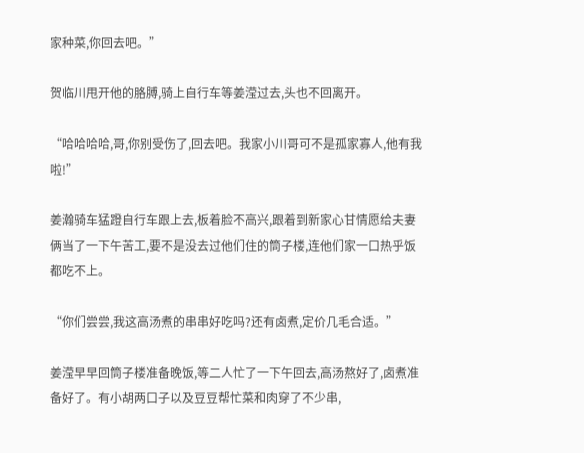家种菜,你回去吧。”

贺临川甩开他的胳膊,骑上自行车等姜滢过去,头也不回离开。

“哈哈哈哈,哥,你别受伤了,回去吧。我家小川哥可不是孤家寡人,他有我啦!”

姜瀚骑车猛蹬自行车跟上去,板着脸不高兴,跟着到新家心甘情愿给夫妻俩当了一下午苦工,要不是没去过他们住的筒子楼,连他们家一口热乎饭都吃不上。

“你们尝尝,我这高汤煮的串串好吃吗?还有卤煮,定价几毛合适。”

姜滢早早回筒子楼准备晚饭,等二人忙了一下午回去,高汤熬好了,卤煮准备好了。有小胡两口子以及豆豆帮忙菜和肉穿了不少串,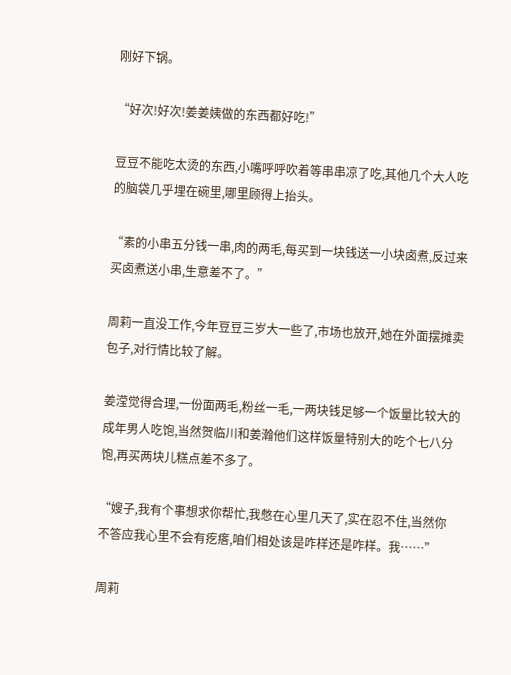刚好下锅。

“好次!好次!姜姜姨做的东西都好吃!”

豆豆不能吃太烫的东西,小嘴呼呼吹着等串串凉了吃,其他几个大人吃的脑袋几乎埋在碗里,哪里顾得上抬头。

“素的小串五分钱一串,肉的两毛,每买到一块钱送一小块卤煮,反过来买卤煮送小串,生意差不了。”

周莉一直没工作,今年豆豆三岁大一些了,市场也放开,她在外面摆摊卖包子,对行情比较了解。

姜滢觉得合理,一份面两毛,粉丝一毛,一两块钱足够一个饭量比较大的成年男人吃饱,当然贺临川和姜瀚他们这样饭量特别大的吃个七八分饱,再买两块儿糕点差不多了。

“嫂子,我有个事想求你帮忙,我憋在心里几天了,实在忍不住,当然你不答应我心里不会有疙瘩,咱们相处该是咋样还是咋样。我……”

周莉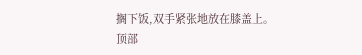搁下饭,双手紧张地放在膝盖上。
顶部